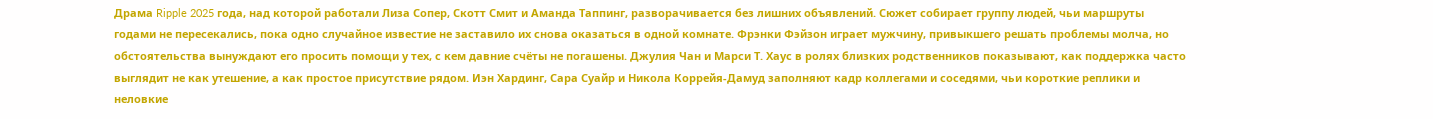Драма Ripple 2025 года, над которой работали Лиза Сопер, Скотт Смит и Аманда Таппинг, разворачивается без лишних объявлений. Сюжет собирает группу людей, чьи маршруты годами не пересекались, пока одно случайное известие не заставило их снова оказаться в одной комнате. Фрэнки Фэйзон играет мужчину, привыкшего решать проблемы молча, но обстоятельства вынуждают его просить помощи у тех, с кем давние счёты не погашены. Джулия Чан и Марси Т. Хаус в ролях близких родственников показывают, как поддержка часто выглядит не как утешение, а как простое присутствие рядом. Иэн Хардинг, Сара Суайр и Никола Коррейя-Дамуд заполняют кадр коллегами и соседями, чьи короткие реплики и неловкие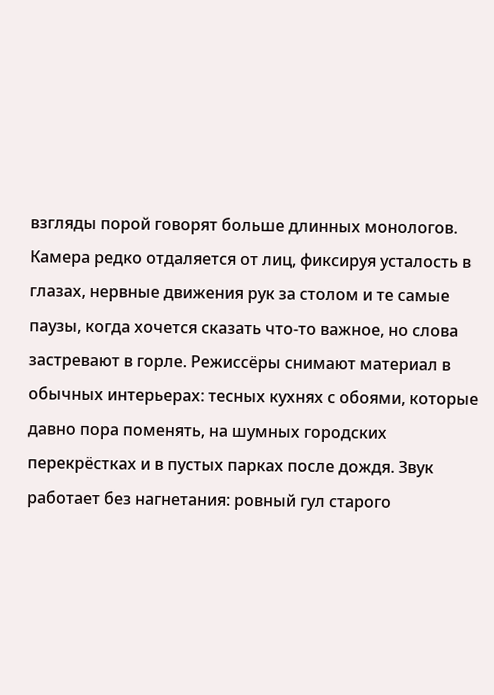взгляды порой говорят больше длинных монологов. Камера редко отдаляется от лиц, фиксируя усталость в глазах, нервные движения рук за столом и те самые паузы, когда хочется сказать что-то важное, но слова застревают в горле. Режиссёры снимают материал в обычных интерьерах: тесных кухнях с обоями, которые давно пора поменять, на шумных городских перекрёстках и в пустых парках после дождя. Звук работает без нагнетания: ровный гул старого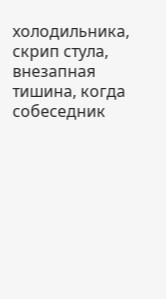холодильника, скрип стула, внезапная тишина, когда собеседник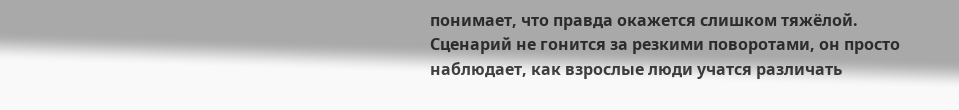понимает, что правда окажется слишком тяжёлой. Сценарий не гонится за резкими поворотами, он просто наблюдает, как взрослые люди учатся различать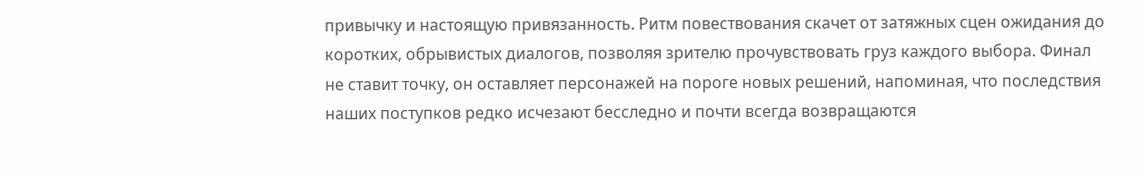привычку и настоящую привязанность. Ритм повествования скачет от затяжных сцен ожидания до коротких, обрывистых диалогов, позволяя зрителю прочувствовать груз каждого выбора. Финал не ставит точку, он оставляет персонажей на пороге новых решений, напоминая, что последствия наших поступков редко исчезают бесследно и почти всегда возвращаются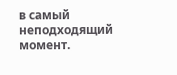в самый неподходящий момент.